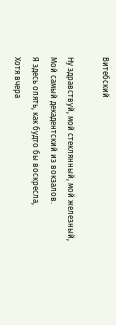Витебский

Ну здравствуй, мой стеклянный, мой железный,
Мой самый декадентский из вокзалов.
Я здесь опять, как будто бы воскресла,
Хотя вчера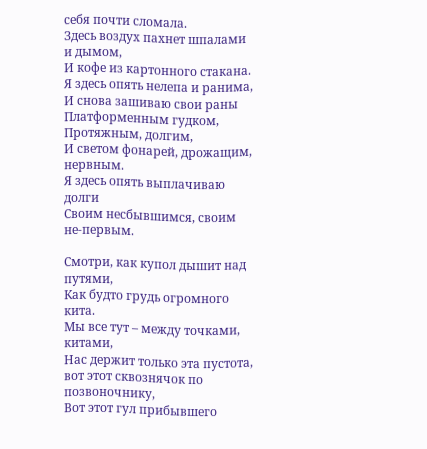себя почти сломала.
Здесь воздух пахнет шпалами и дымом,
И кофе из картонного стакана.
Я здесь опять нелепа и ранима,
И снова зашиваю свои раны
Платформенным гудком,
Протяжным, долгим,
И светом фонарей, дрожащим, нервным.
Я здесь опять выплачиваю долги
Своим несбывшимся, своим не-первым.

Смотри, как купол дышит над путями,
Как будто грудь огромного кита.
Мы все тут – между точками, китами,
Нас держит только эта пустота,
вот этот сквознячок по позвоночнику,
Вот этот гул прибывшего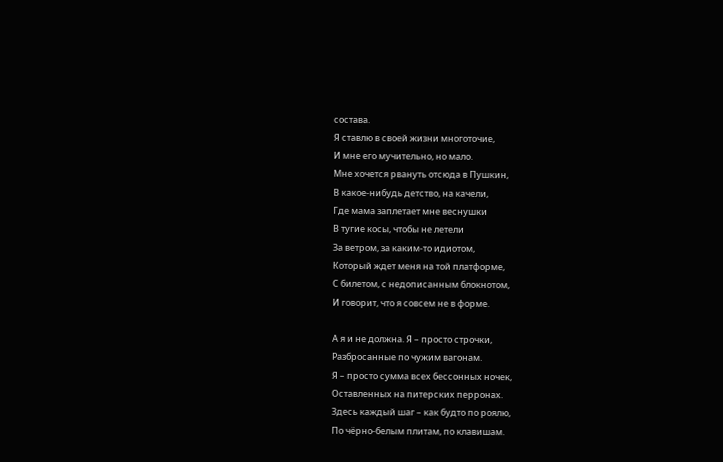состава.
Я ставлю в своей жизни многоточие,
И мне его мучительно, но мало.
Мне хочется рвануть отсюда в Пушкин,
В какое-нибудь детство, на качели,
Где мама заплетает мне веснушки
В тугие косы, чтобы не летели
За ветром, за каким-то идиотом,
Который ждет меня на той платформе,
С билетом, с недописанным блокнотом,
И говорит, что я совсем не в форме.

А я и не должна. Я – просто строчки,
Разбросанные по чужим вагонам.
Я – просто сумма всех бессонных ночек,
Оставленных на питерских перронах.
Здесь каждый шаг – как будто по роялю,
По чёрно-белым плитам, по клавишам.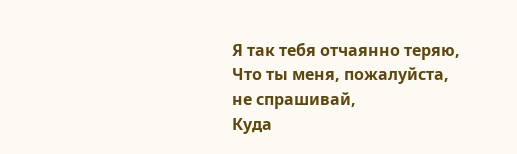Я так тебя отчаянно теряю,
Что ты меня, пожалуйста, не спрашивай,
Куда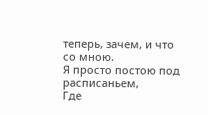теперь, зачем, и что со мною.
Я просто постою под расписаньем,
Где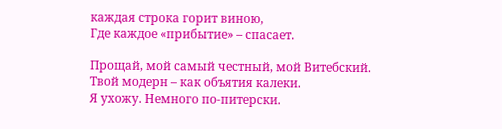каждая строка горит виною,
Где каждое «прибытие» – спасает.

Прощай, мой самый честный, мой Витебский.
Твой модерн – как объятия калеки.
Я ухожу. Немного по-питерски.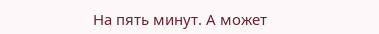На пять минут. А может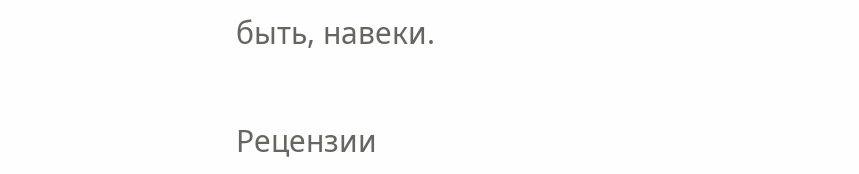быть, навеки.


Рецензии